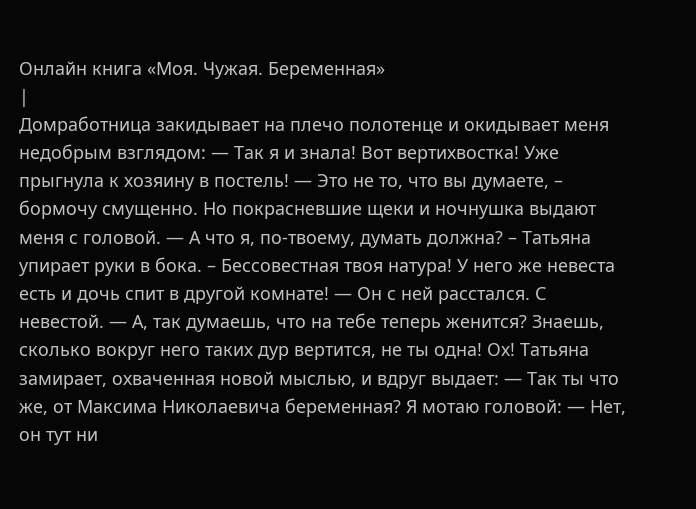Онлайн книга «Моя. Чужая. Беременная»
|
Домработница закидывает на плечо полотенце и окидывает меня недобрым взглядом: — Так я и знала! Вот вертихвостка! Уже прыгнула к хозяину в постель! — Это не то, что вы думаете, – бормочу смущенно. Но покрасневшие щеки и ночнушка выдают меня с головой. — А что я, по-твоему, думать должна? – Татьяна упирает руки в бока. – Бессовестная твоя натура! У него же невеста есть и дочь спит в другой комнате! — Он с ней расстался. С невестой. — А, так думаешь, что на тебе теперь женится? Знаешь, сколько вокруг него таких дур вертится, не ты одна! Ох! Татьяна замирает, охваченная новой мыслью, и вдруг выдает: — Так ты что же, от Максима Николаевича беременная? Я мотаю головой: — Нет, он тут ни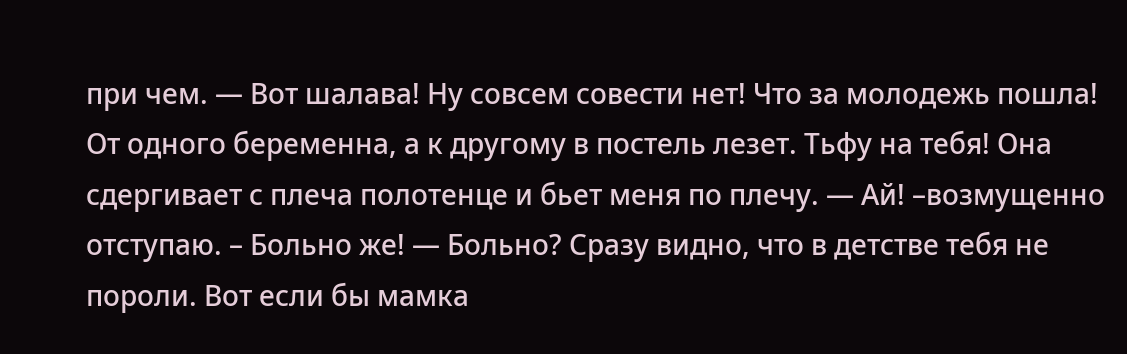при чем. — Вот шалава! Ну совсем совести нет! Что за молодежь пошла! От одного беременна, а к другому в постель лезет. Тьфу на тебя! Она сдергивает с плеча полотенце и бьет меня по плечу. — Ай! –возмущенно отступаю. – Больно же! — Больно? Сразу видно, что в детстве тебя не пороли. Вот если бы мамка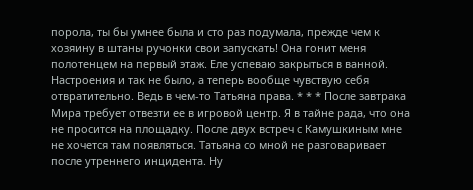порола, ты бы умнее была и сто раз подумала, прежде чем к хозяину в штаны ручонки свои запускать! Она гонит меня полотенцем на первый этаж. Еле успеваю закрыться в ванной. Настроения и так не было, а теперь вообще чувствую себя отвратительно. Ведь в чем-то Татьяна права. * * * После завтрака Мира требует отвезти ее в игровой центр. Я в тайне рада, что она не просится на площадку. После двух встреч с Камушкиным мне не хочется там появляться. Татьяна со мной не разговаривает после утреннего инцидента. Ну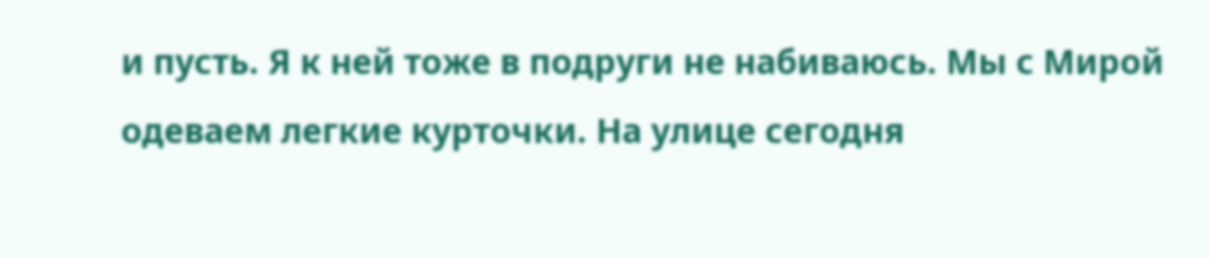и пусть. Я к ней тоже в подруги не набиваюсь. Мы с Мирой одеваем легкие курточки. На улице сегодня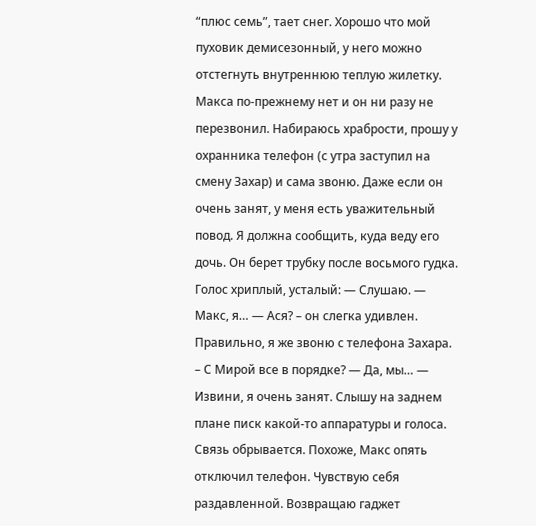“плюс семь”, тает снег. Хорошо что мой пуховик демисезонный, у него можно отстегнуть внутреннюю теплую жилетку. Макса по-прежнему нет и он ни разу не перезвонил. Набираюсь храбрости, прошу у охранника телефон (с утра заступил на смену Захар) и сама звоню. Даже если он очень занят, у меня есть уважительный повод. Я должна сообщить, куда веду его дочь. Он берет трубку после восьмого гудка. Голос хриплый, усталый: — Слушаю. — Макс, я… — Ася? – он слегка удивлен. Правильно, я же звоню с телефона Захара. – С Мирой все в порядке? — Да, мы… — Извини, я очень занят. Слышу на заднем плане писк какой-то аппаратуры и голоса. Связь обрывается. Похоже, Макс опять отключил телефон. Чувствую себя раздавленной. Возвращаю гаджет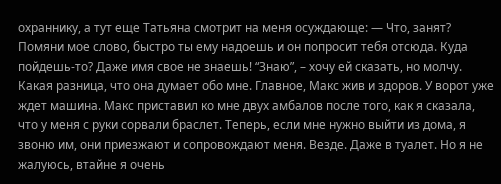охраннику, а тут еще Татьяна смотрит на меня осуждающе: — Что, занят? Помяни мое слово, быстро ты ему надоешь и он попросит тебя отсюда. Куда пойдешь-то? Даже имя свое не знаешь! “Знаю”, – хочу ей сказать, но молчу. Какая разница, что она думает обо мне. Главное, Макс жив и здоров. У ворот уже ждет машина. Макс приставил ко мне двух амбалов после того, как я сказала, что у меня с руки сорвали браслет. Теперь, если мне нужно выйти из дома, я звоню им, они приезжают и сопровождают меня. Везде. Даже в туалет. Но я не жалуюсь, втайне я очень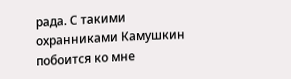рада. С такими охранниками Камушкин побоится ко мне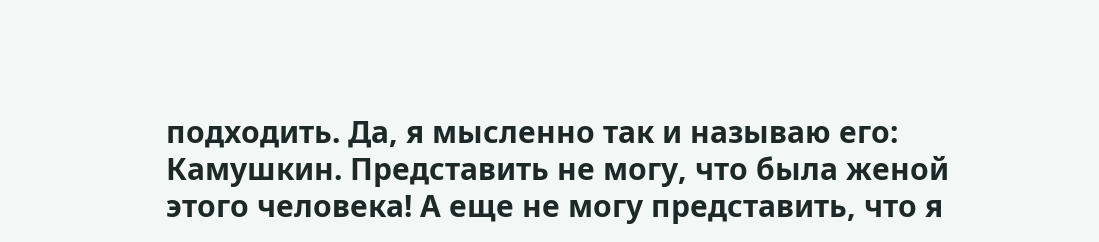подходить. Да, я мысленно так и называю его: Камушкин. Представить не могу, что была женой этого человека! А еще не могу представить, что я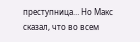преступница… Но Макс сказал, что во всем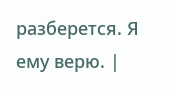разберется. Я ему верю. |